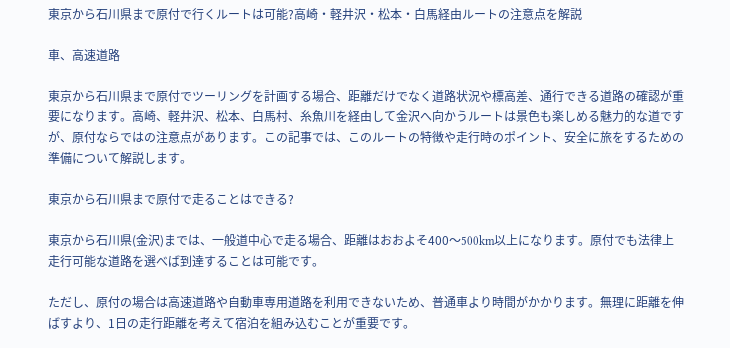東京から石川県まで原付で行くルートは可能?高崎・軽井沢・松本・白馬経由ルートの注意点を解説

車、高速道路

東京から石川県まで原付でツーリングを計画する場合、距離だけでなく道路状況や標高差、通行できる道路の確認が重要になります。高崎、軽井沢、松本、白馬村、糸魚川を経由して金沢へ向かうルートは景色も楽しめる魅力的な道ですが、原付ならではの注意点があります。この記事では、このルートの特徴や走行時のポイント、安全に旅をするための準備について解説します。

東京から石川県まで原付で走ることはできる?

東京から石川県(金沢)までは、一般道中心で走る場合、距離はおおよそ400〜500km以上になります。原付でも法律上走行可能な道路を選べば到達することは可能です。

ただし、原付の場合は高速道路や自動車専用道路を利用できないため、普通車より時間がかかります。無理に距離を伸ばすより、1日の走行距離を考えて宿泊を組み込むことが重要です。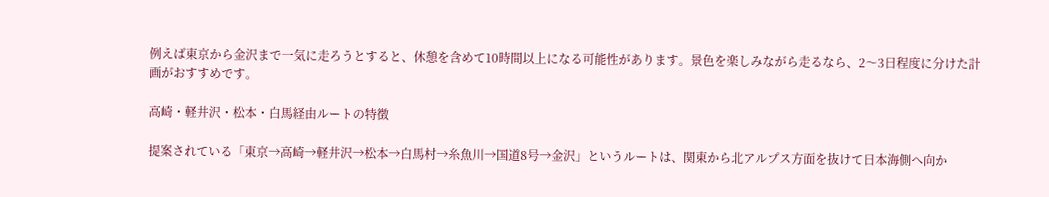例えば東京から金沢まで一気に走ろうとすると、休憩を含めて10時間以上になる可能性があります。景色を楽しみながら走るなら、2〜3日程度に分けた計画がおすすめです。

高崎・軽井沢・松本・白馬経由ルートの特徴

提案されている「東京→高崎→軽井沢→松本→白馬村→糸魚川→国道8号→金沢」というルートは、関東から北アルプス方面を抜けて日本海側へ向か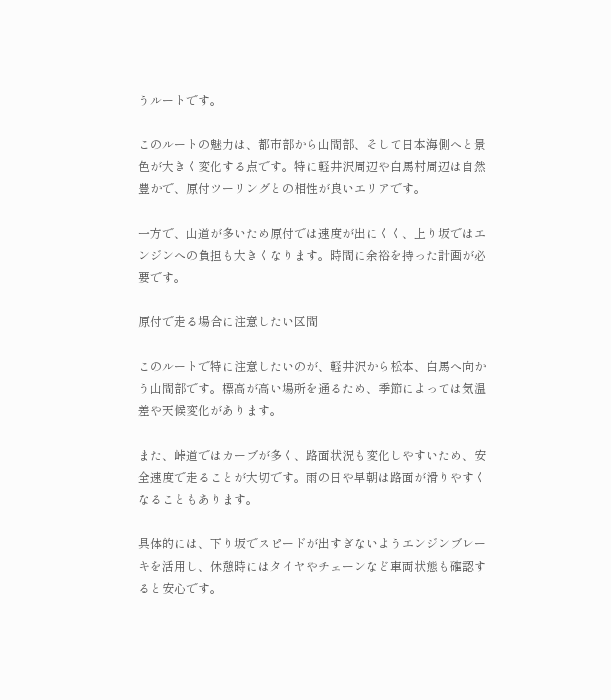うルートです。

このルートの魅力は、都市部から山間部、そして日本海側へと景色が大きく変化する点です。特に軽井沢周辺や白馬村周辺は自然豊かで、原付ツーリングとの相性が良いエリアです。

一方で、山道が多いため原付では速度が出にくく、上り坂ではエンジンへの負担も大きくなります。時間に余裕を持った計画が必要です。

原付で走る場合に注意したい区間

このルートで特に注意したいのが、軽井沢から松本、白馬へ向かう山間部です。標高が高い場所を通るため、季節によっては気温差や天候変化があります。

また、峠道ではカーブが多く、路面状況も変化しやすいため、安全速度で走ることが大切です。雨の日や早朝は路面が滑りやすくなることもあります。

具体的には、下り坂でスピードが出すぎないようエンジンブレーキを活用し、休憩時にはタイヤやチェーンなど車両状態も確認すると安心です。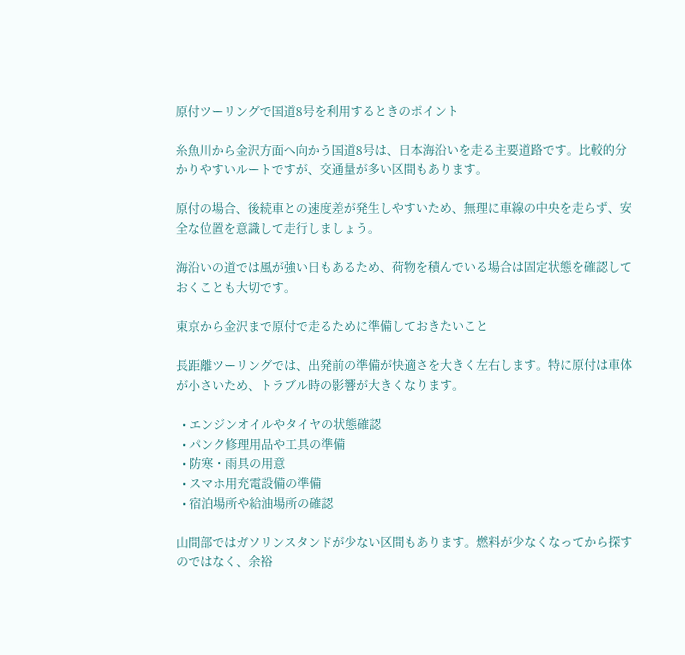原付ツーリングで国道8号を利用するときのポイント

糸魚川から金沢方面へ向かう国道8号は、日本海沿いを走る主要道路です。比較的分かりやすいルートですが、交通量が多い区間もあります。

原付の場合、後続車との速度差が発生しやすいため、無理に車線の中央を走らず、安全な位置を意識して走行しましょう。

海沿いの道では風が強い日もあるため、荷物を積んでいる場合は固定状態を確認しておくことも大切です。

東京から金沢まで原付で走るために準備しておきたいこと

長距離ツーリングでは、出発前の準備が快適さを大きく左右します。特に原付は車体が小さいため、トラブル時の影響が大きくなります。

  • エンジンオイルやタイヤの状態確認
  • パンク修理用品や工具の準備
  • 防寒・雨具の用意
  • スマホ用充電設備の準備
  • 宿泊場所や給油場所の確認

山間部ではガソリンスタンドが少ない区間もあります。燃料が少なくなってから探すのではなく、余裕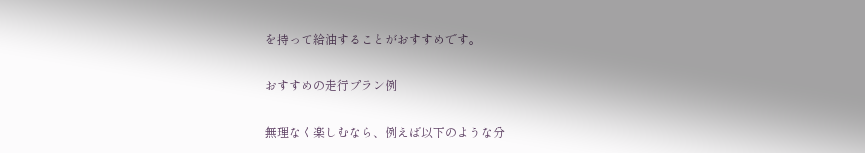を持って給油することがおすすめです。

おすすめの走行プラン例

無理なく楽しむなら、例えば以下のような分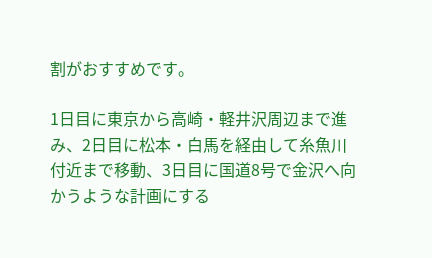割がおすすめです。

1日目に東京から高崎・軽井沢周辺まで進み、2日目に松本・白馬を経由して糸魚川付近まで移動、3日目に国道8号で金沢へ向かうような計画にする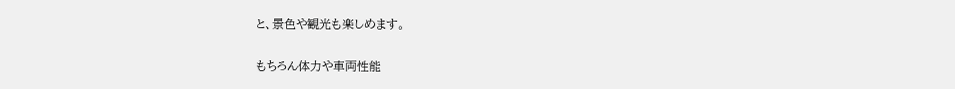と、景色や観光も楽しめます。

もちろん体力や車両性能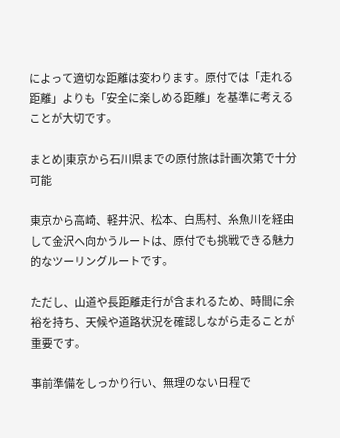によって適切な距離は変わります。原付では「走れる距離」よりも「安全に楽しめる距離」を基準に考えることが大切です。

まとめ|東京から石川県までの原付旅は計画次第で十分可能

東京から高崎、軽井沢、松本、白馬村、糸魚川を経由して金沢へ向かうルートは、原付でも挑戦できる魅力的なツーリングルートです。

ただし、山道や長距離走行が含まれるため、時間に余裕を持ち、天候や道路状況を確認しながら走ることが重要です。

事前準備をしっかり行い、無理のない日程で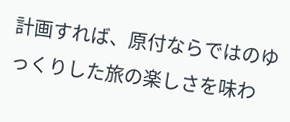計画すれば、原付ならではのゆっくりした旅の楽しさを味わ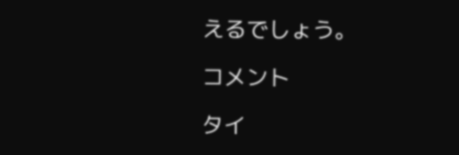えるでしょう。

コメント

タイ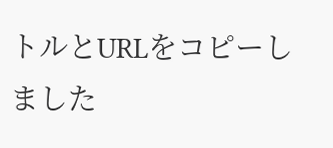トルとURLをコピーしました